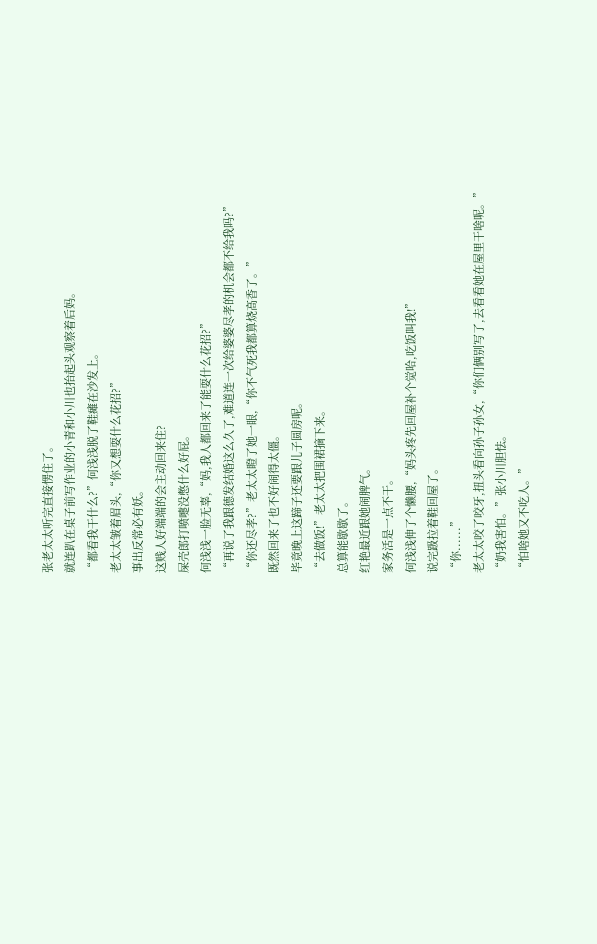张老太太听完直接愣住了。
就连趴在桌子前写作业的小青和小川也抬起头观察着后妈。
“都看我干什么?”何浅浅脱了鞋瘫在沙发上。
老太太皱着眉头,“你又想耍什么花招?”
事出反常必有妖。
这贱人好端端的会主动回来住?
屎壳郎打喷嚏没憋什么好屁。
何浅浅一脸无辜,“妈,我人都回来了能耍什么花招?”
“再说了我跟德发结婚这么久了,难道连一次给婆婆尽孝的机会都不给我吗?”
“你还尽孝?”老太太瞪了她一眼,“你不气死我都算烧高香了。”
既然回来了也不好闹得太僵。
毕竟晚上这蹄子还要跟儿子圆房呢。
“去做饭!”老太太把围裙摘下来。
总算能歇歇了。
红艳最近跟她闹脾气。
家务活是一点不干。
何浅浅伸了个懒腰,“妈头疼先回屋补个觉哈,吃饭叫我!”
说完趿拉着鞋回屋了。
“你......”
老太太咬了咬牙,扭头看向孙子孙女,“你们俩别写了,去看看她在屋里干啥呢。”
“奶我害怕。”张小川胆怯。
“怕啥她又不吃人。”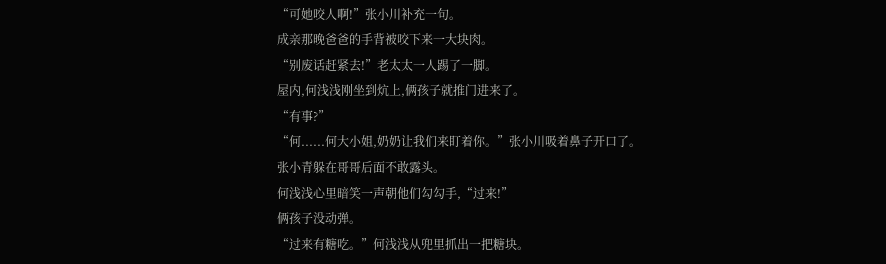“可她咬人啊!”张小川补充一句。
成亲那晚爸爸的手背被咬下来一大块肉。
“别废话赶紧去!”老太太一人踢了一脚。
屋内,何浅浅刚坐到炕上,俩孩子就推门进来了。
“有事?”
“何......何大小姐,奶奶让我们来盯着你。”张小川吸着鼻子开口了。
张小青躲在哥哥后面不敢露头。
何浅浅心里暗笑一声朝他们勾勾手,“过来!”
俩孩子没动弹。
“过来有糖吃。”何浅浅从兜里抓出一把糖块。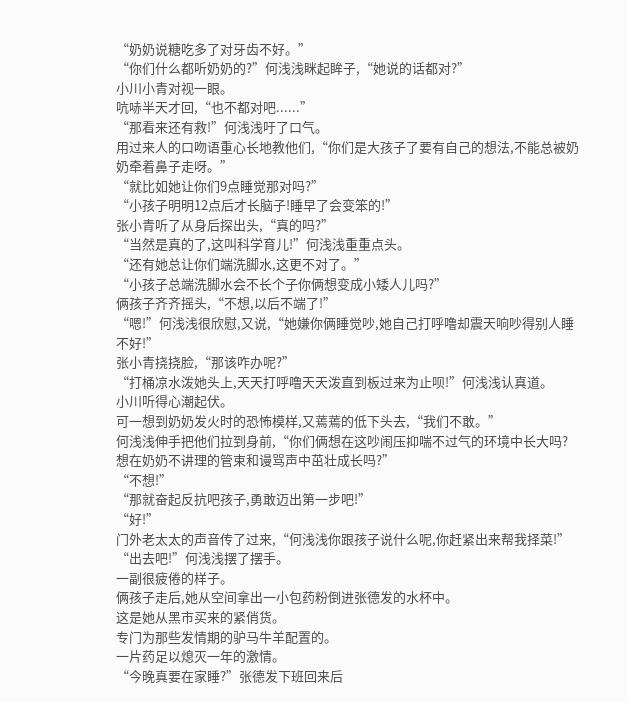“奶奶说糖吃多了对牙齿不好。”
“你们什么都听奶奶的?”何浅浅眯起眸子,“她说的话都对?”
小川小青对视一眼。
吭哧半天才回,“也不都对吧......”
“那看来还有救!”何浅浅吁了口气。
用过来人的口吻语重心长地教他们,“你们是大孩子了要有自己的想法,不能总被奶奶牵着鼻子走呀。”
“就比如她让你们9点睡觉那对吗?”
“小孩子明明12点后才长脑子!睡早了会变笨的!”
张小青听了从身后探出头,“真的吗?”
“当然是真的了,这叫科学育儿!”何浅浅重重点头。
“还有她总让你们端洗脚水,这更不对了。”
“小孩子总端洗脚水会不长个子你俩想变成小矮人儿吗?”
俩孩子齐齐摇头,“不想,以后不端了!”
“嗯!”何浅浅很欣慰,又说,“她嫌你俩睡觉吵,她自己打呼噜却震天响吵得别人睡不好!”
张小青挠挠脸,“那该咋办呢?”
“打桶凉水泼她头上,天天打呼噜天天泼直到板过来为止呗!”何浅浅认真道。
小川听得心潮起伏。
可一想到奶奶发火时的恐怖模样,又蔫蔫的低下头去,“我们不敢。”
何浅浅伸手把他们拉到身前,“你们俩想在这吵闹压抑喘不过气的环境中长大吗?想在奶奶不讲理的管束和谩骂声中茁壮成长吗?”
“不想!”
“那就奋起反抗吧孩子,勇敢迈出第一步吧!”
“好!”
门外老太太的声音传了过来,“何浅浅你跟孩子说什么呢,你赶紧出来帮我择菜!”
“出去吧!”何浅浅摆了摆手。
一副很疲倦的样子。
俩孩子走后,她从空间拿出一小包药粉倒进张德发的水杯中。
这是她从黑市买来的紧俏货。
专门为那些发情期的驴马牛羊配置的。
一片药足以熄灭一年的激情。
“今晚真要在家睡?”张德发下班回来后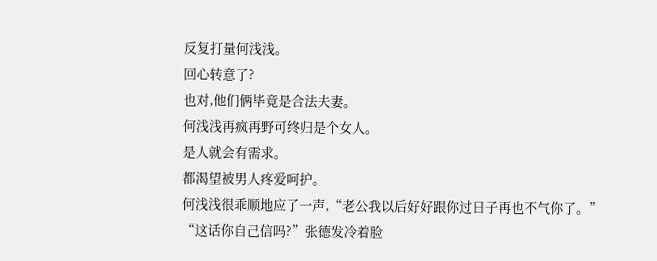反复打量何浅浅。
回心转意了?
也对,他们俩毕竟是合法夫妻。
何浅浅再疯再野可终归是个女人。
是人就会有需求。
都渴望被男人疼爱呵护。
何浅浅很乖顺地应了一声,“老公我以后好好跟你过日子再也不气你了。”
“这话你自己信吗?”张德发冷着脸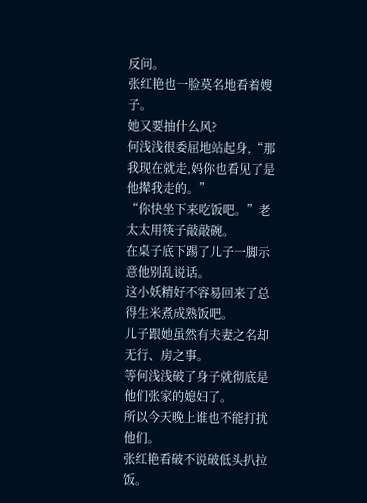反问。
张红艳也一脸莫名地看着嫂子。
她又要抽什么风?
何浅浅很委屈地站起身,“那我现在就走,妈你也看见了是他撵我走的。”
“你快坐下来吃饭吧。”老太太用筷子敲敲碗。
在桌子底下踢了儿子一脚示意他别乱说话。
这小妖精好不容易回来了总得生米煮成熟饭吧。
儿子跟她虽然有夫妻之名却无行、房之事。
等何浅浅破了身子就彻底是他们张家的媳妇了。
所以今天晚上谁也不能打扰他们。
张红艳看破不说破低头扒拉饭。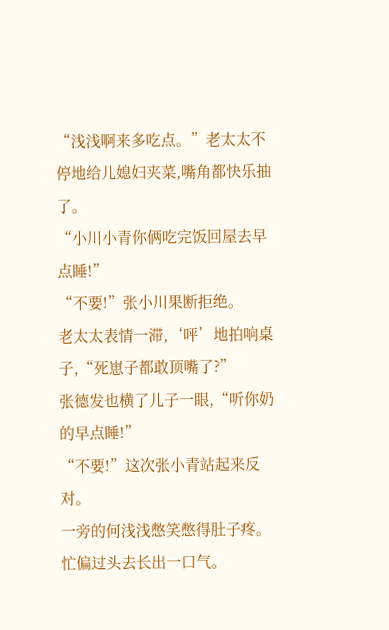“浅浅啊来多吃点。”老太太不停地给儿媳妇夹菜,嘴角都快乐抽了。
“小川小青你俩吃完饭回屋去早点睡!”
“不要!”张小川果断拒绝。
老太太表情一滞,‘呯’地拍响桌子,“死崽子都敢顶嘴了?”
张德发也横了儿子一眼,“听你奶的早点睡!”
“不要!”这次张小青站起来反对。
一旁的何浅浅憋笑憋得肚子疼。
忙偏过头去长出一口气。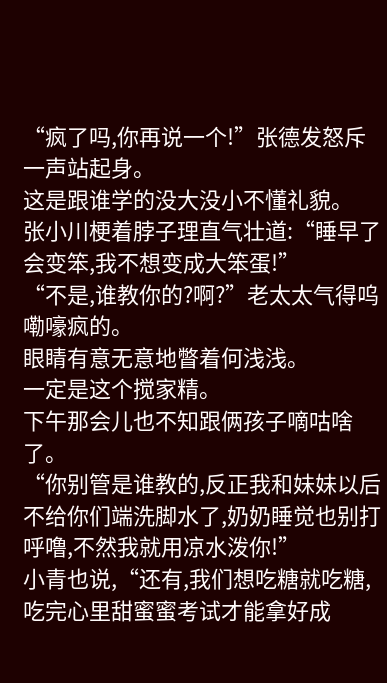“疯了吗,你再说一个!”张德发怒斥一声站起身。
这是跟谁学的没大没小不懂礼貌。
张小川梗着脖子理直气壮道:“睡早了会变笨,我不想变成大笨蛋!”
“不是,谁教你的?啊?”老太太气得呜嘞嚎疯的。
眼睛有意无意地瞥着何浅浅。
一定是这个搅家精。
下午那会儿也不知跟俩孩子嘀咕啥了。
“你别管是谁教的,反正我和妹妹以后不给你们端洗脚水了,奶奶睡觉也别打呼噜,不然我就用凉水泼你!”
小青也说,“还有,我们想吃糖就吃糖,吃完心里甜蜜蜜考试才能拿好成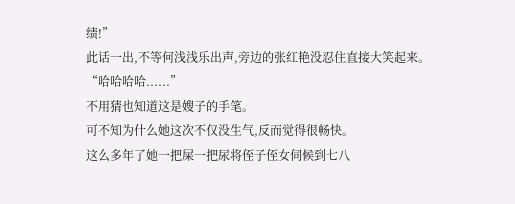绩!”
此话一出,不等何浅浅乐出声,旁边的张红艳没忍住直接大笑起来。
“哈哈哈哈......”
不用猜也知道这是嫂子的手笔。
可不知为什么她这次不仅没生气,反而觉得很畅快。
这么多年了她一把屎一把尿将侄子侄女伺候到七八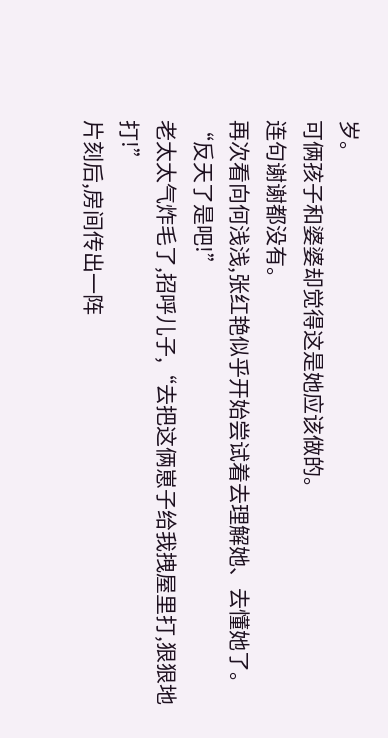岁。
可俩孩子和婆婆却觉得这是她应该做的。
连句谢谢都没有。
再次看向何浅浅,张红艳似乎开始尝试着去理解她、去懂她了。
“反天了是吧!”
老太太气炸毛了,招呼儿子,“去把这俩崽子给我拽屋里打,狠狠地打!”
片刻后,房间传出一阵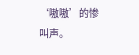‘嗷嗷’的惨叫声。